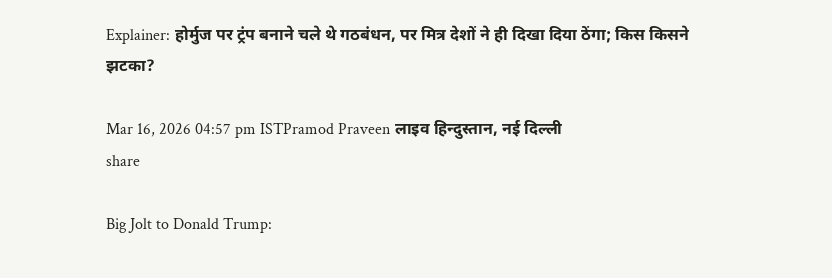Explainer: होर्मुज पर ट्रंप बनाने चले थे गठबंधन, पर मित्र देशों ने ही दिखा दिया ठेंगा; किस किसने झटका?

Mar 16, 2026 04:57 pm ISTPramod Praveen लाइव हिन्दुस्तान, नई दिल्ली
share

Big Jolt to Donald Trump: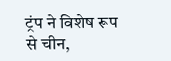ट्रंप ने विशेष रूप से चीन,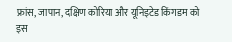फ्रांस, जापान, दक्षिण कोरिया और यूनिइटेड किंगडम को इस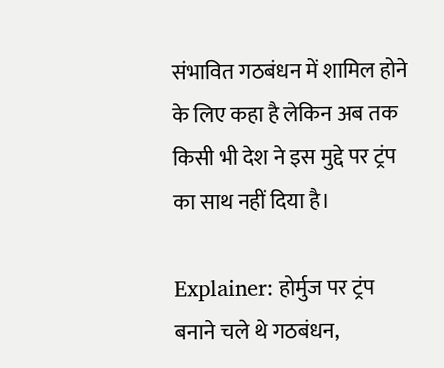संभावित गठबंधन में शामिल होने के लिए कहा है लेकिन अब तक किसी भी देश ने इस मुद्दे पर ट्रंप का साथ नहीं दिया है।

Explainer: होर्मुज पर ट्रंप बनाने चले थे गठबंधन,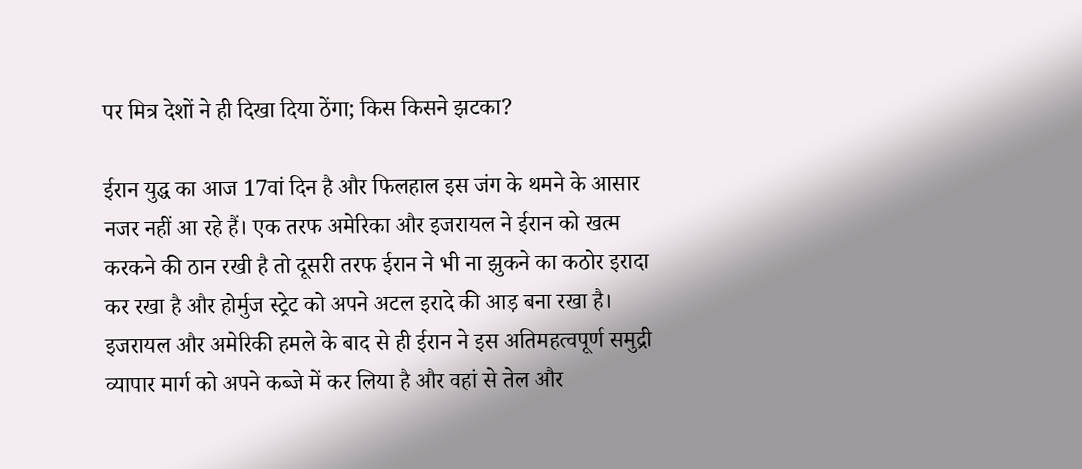पर मित्र देशों ने ही दिखा दिया ठेंगा; किस किसने झटका?

ईरान युद्ध का आज 17वां दिन है और फिलहाल इस जंग के थमने के आसार नजर नहीं आ रहे हैं। एक तरफ अमेरिका और इजरायल ने ईरान को खत्म करकने की ठान रखी है तो दूसरी तरफ ईरान ने भी ना झुकने का कठोर इरादा कर रखा है और होर्मुज स्ट्रेट को अपने अटल इरादे की आड़ बना रखा है। इजरायल और अमेरिकी हमले के बाद से ही ईरान ने इस अतिमहत्वपूर्ण समुद्री व्यापार मार्ग को अपने कब्जे में कर लिया है और वहां से तेल और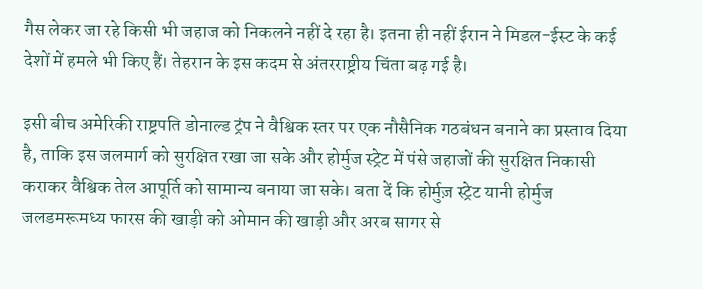गैस लेकर जा रहे किसी भी जहाज को निकलने नहीं दे रहा है। इतना ही नहीं ईरान ने मिडल-ईस्ट के कई देशों में हमले भी किए हैं। तेहरान के इस कदम से अंतरराष्ट्रीय चिंता बढ़ गई है।

इसी बीच अमेरिकी राष्ट्रपति डोनाल्ड ट्रंप ने वैश्विक स्तर पर एक नौसैनिक गठबंधन बनाने का प्रस्ताव दिया है, ताकि इस जलमार्ग को सुरक्षित रखा जा सके और होर्मुज स्ट्रेट में पंसे जहाजों की सुरक्षित निकासी कराकर वैश्विक तेल आपूर्ति को सामान्य बनाया जा सके। बता दें कि होर्मुज़ स्ट्रेट यानी होर्मुज जलडमरूमध्य फारस की खाड़ी को ओमान की खाड़ी और अरब सागर से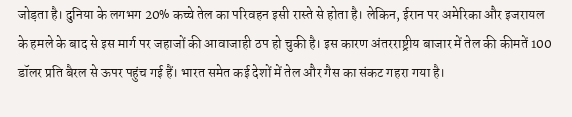जोड़ता है। दुनिया के लगभग 20% कच्चे तेल का परिवहन इसी रास्ते से होता है। लेकिन, ईरान पर अमेरिका और इजरायल के हमले के बाद से इस मार्ग पर जहाजों की आवाजाही ठप हो चुकी है। इस कारण अंतरराष्ट्रीय बाजार में तेल की कीमतें 100 डॉलर प्रति बैरल से ऊपर पहुंच गई हैं। भारत समेत कई देशों में तेल और गैस का संकट गहरा गया है।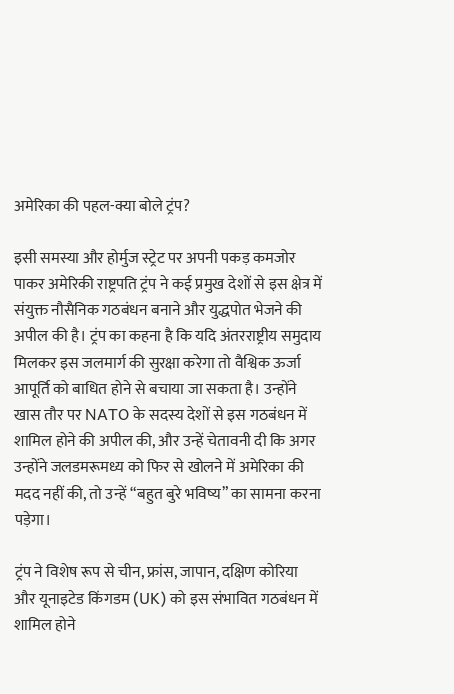अमेरिका की पहल-क्या बोले ट्रंप?

इसी समस्या और होर्मुज स्ट्रेट पर अपनी पकड़ कमजोर पाकर अमेरिकी राष्ट्रपति ट्रंप ने कई प्रमुख देशों से इस क्षेत्र में संयुक्त नौसैनिक गठबंधन बनाने और युद्धपोत भेजने की अपील की है। ट्रंप का कहना है कि यदि अंतरराष्ट्रीय समुदाय मिलकर इस जलमार्ग की सुरक्षा करेगा तो वैश्विक ऊर्जा आपूर्ति को बाधित होने से बचाया जा सकता है। उन्होंने खास तौर पर NATO के सदस्य देशों से इस गठबंधन में शामिल होने की अपील की, और उन्हें चेतावनी दी कि अगर उन्होंने जलडमरूमध्य को फिर से खोलने में अमेरिका की मदद नहीं की, तो उन्हें “बहुत बुरे भविष्य” का सामना करना पड़ेगा।

ट्रंप ने विशेष रूप से चीन, फ्रांस, जापान, दक्षिण कोरिया और यूनाइटेड किंगडम (UK) को इस संभावित गठबंधन में शामिल होने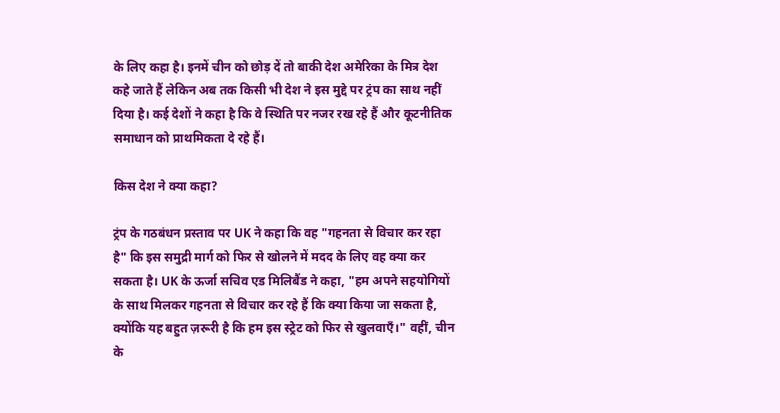के लिए कहा है। इनमें चीन को छोड़ दें तो बाकी देश अमेरिका के मित्र देश कहे जाते हैं लेकिन अब तक किसी भी देश ने इस मुद्दे पर ट्रंप का साथ नहीं दिया है। कई देशों ने कहा है कि वे स्थिति पर नजर रख रहे हैं और कूटनीतिक समाधान को प्राथमिकता दे रहे हैं।

किस देश ने क्या कहा?

ट्रंप के गठबंधन प्रस्ताव पर UK ने कहा कि वह "गहनता से विचार कर रहा है" कि इस समुद्री मार्ग को फिर से खोलने में मदद के लिए वह क्या कर सकता है। UK के ऊर्जा सचिव एड मिलिबैंड ने कहा, "हम अपने सहयोगियों के साथ मिलकर गहनता से विचार कर रहे हैं कि क्या किया जा सकता है, क्योंकि यह बहुत ज़रूरी है कि हम इस स्ट्रेट को फिर से खुलवाएँ।" वहीं, चीन के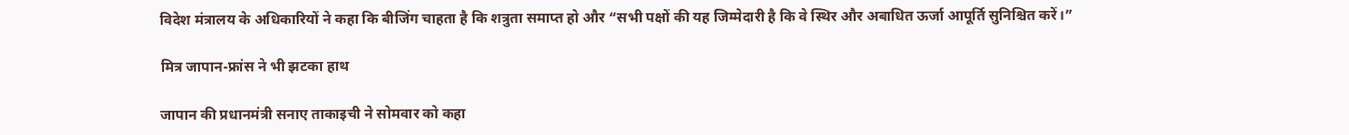विदेश मंत्रालय के अधिकारियों ने कहा कि बीजिंग चाहता है कि शत्रुता समाप्त हो और “सभी पक्षों की यह जिम्मेदारी है कि वे स्थिर और अबाधित ऊर्जा आपूर्ति सुनिश्चित करें।”

मित्र जापान-फ्रांस ने भी झटका हाथ

जापान की प्रधानमंत्री सनाए ताकाइची ने सोमवार को कहा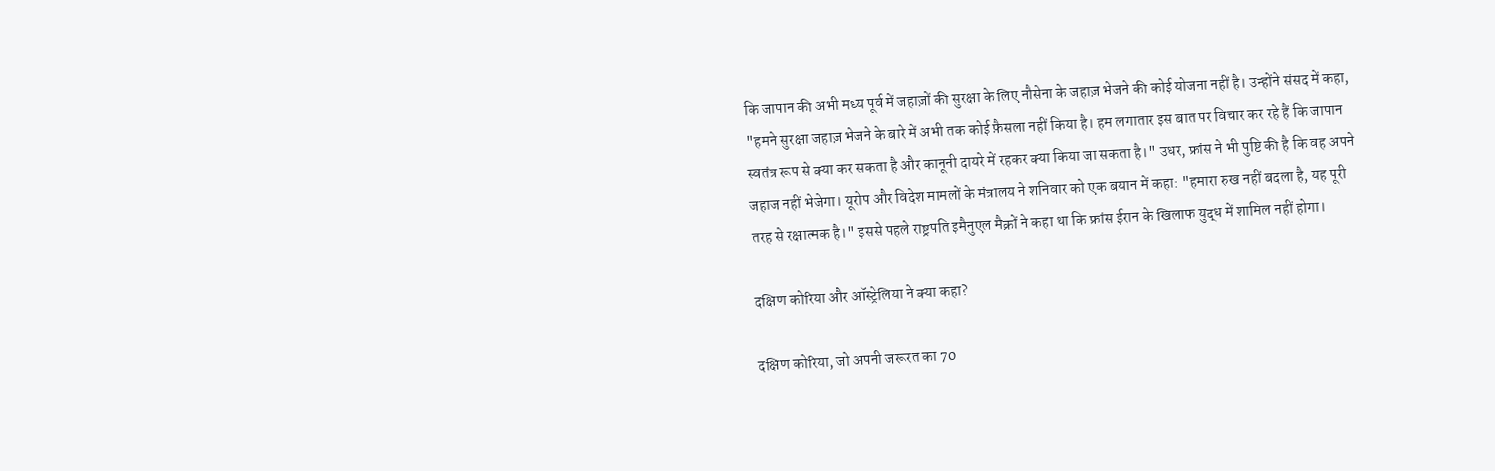कि जापान की अभी मध्य पूर्व में जहाज़ों की सुरक्षा के लिए नौसेना के जहाज़ भेजने की कोई योजना नहीं है। उन्होंने संसद में कहा, "हमने सुरक्षा जहाज़ भेजने के बारे में अभी तक कोई फ़ैसला नहीं किया है। हम लगातार इस बात पर विचार कर रहे हैं कि जापान स्वतंत्र रूप से क्या कर सकता है और कानूनी दायरे में रहकर क्या किया जा सकता है।" उधर, फ्रांस ने भी पुष्टि की है कि वह अपने जहाज नहीं भेजेगा। यूरोप और विदेश मामलों के मंत्रालय ने शनिवार को एक बयान में कहा: "हमारा रुख नहीं बदला है, यह पूरी तरह से रक्षात्मक है।" इससे पहले राष्ट्रपति इमैनुएल मैक्रों ने कहा था कि फ्रांस ईरान के खिलाफ युद्ध में शामिल नहीं होगा।

दक्षिण कोरिया और ऑस्ट्रेलिया ने क्या कहा?

दक्षिण कोरिया, जो अपनी जरूरत का 70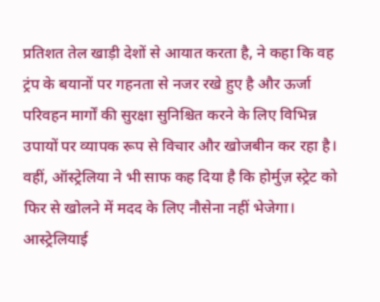प्रतिशत तेल खाड़ी देशों से आयात करता है, ने कहा कि वह ट्रंप के बयानों पर गहनता से नजर रखे हुए है और ऊर्जा परिवहन मार्गों की सुरक्षा सुनिश्चित करने के लिए विभिन्न उपायों पर व्यापक रूप से विचार और खोजबीन कर रहा है। वहीं, ऑस्ट्रेलिया ने भी साफ कह दिया है कि होर्मुज़ स्ट्रेट को फिर से खोलने में मदद के लिए नौसेना नहीं भेजेगा। आस्ट्रेलियाई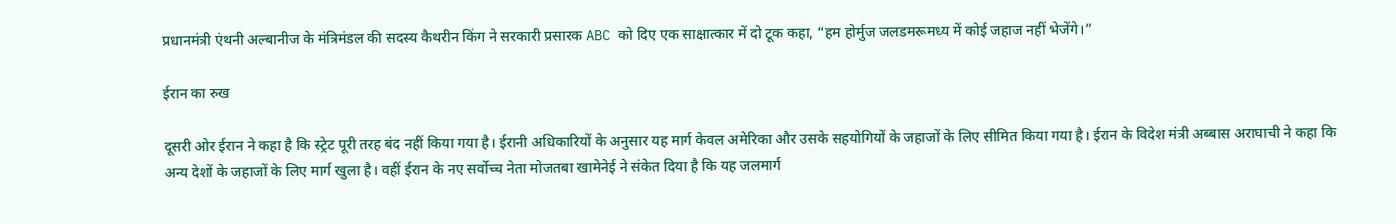प्रधानमंत्री एंथनी अल्बानीज के मंत्रिमंडल की सदस्य कैथरीन किंग ने सरकारी प्रसारक ABC को दिए एक साक्षात्कार में दो टूक कहा, “हम होर्मुज जलडमरूमध्य में कोई जहाज नहीं भेजेंगे।”

ईरान का रुख

दूसरी ओर ईरान ने कहा है कि स्ट्रेट पूरी तरह बंद नहीं किया गया है। ईरानी अधिकारियों के अनुसार यह मार्ग केवल अमेरिका और उसके सहयोगियों के जहाजों के लिए सीमित किया गया है। ईरान के विदेश मंत्री अब्बास अराघाची ने कहा कि अन्य देशों के जहाजों के लिए मार्ग खुला है। वहीं ईरान के नए सर्वोच्च नेता मोजतबा खामेनेई ने संकेत दिया है कि यह जलमार्ग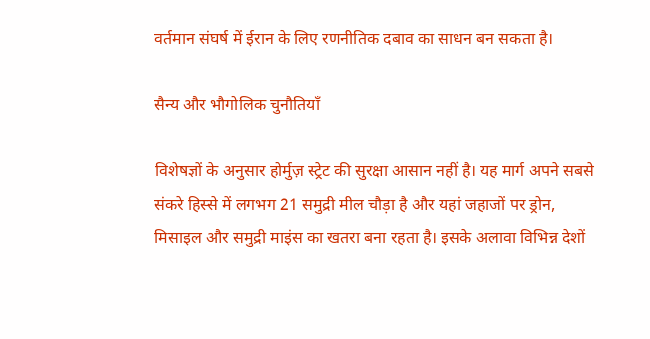वर्तमान संघर्ष में ईरान के लिए रणनीतिक दबाव का साधन बन सकता है।

सैन्य और भौगोलिक चुनौतियाँ

विशेषज्ञों के अनुसार होर्मुज़ स्ट्रेट की सुरक्षा आसान नहीं है। यह मार्ग अपने सबसे संकरे हिस्से में लगभग 21 समुद्री मील चौड़ा है और यहां जहाजों पर ड्रोन, मिसाइल और समुद्री माइंस का खतरा बना रहता है। इसके अलावा विभिन्न देशों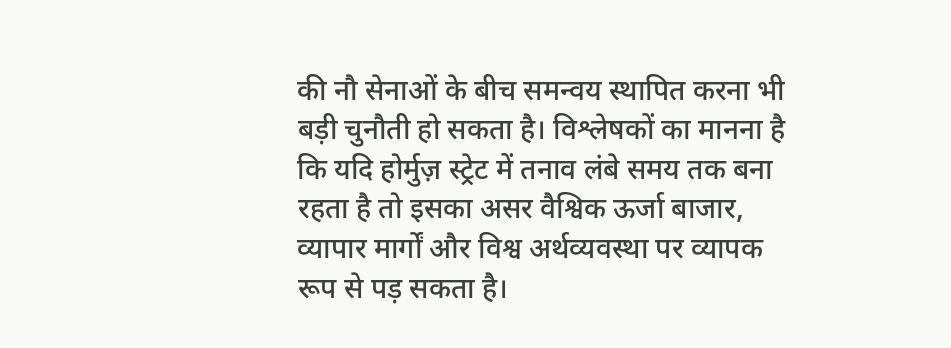की नौ सेनाओं के बीच समन्वय स्थापित करना भी बड़ी चुनौती हो सकता है। विश्लेषकों का मानना है कि यदि होर्मुज़ स्ट्रेट में तनाव लंबे समय तक बना रहता है तो इसका असर वैश्विक ऊर्जा बाजार, व्यापार मार्गों और विश्व अर्थव्यवस्था पर व्यापक रूप से पड़ सकता है।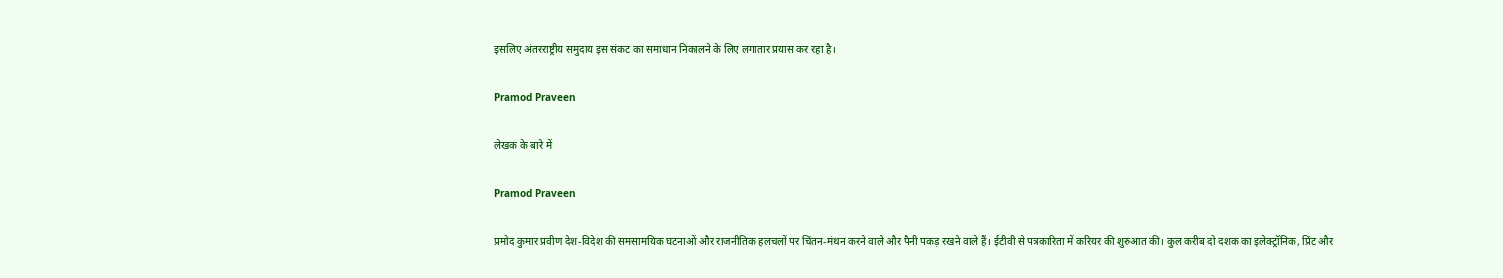इसलिए अंतरराष्ट्रीय समुदाय इस संकट का समाधान निकालने के लिए लगातार प्रयास कर रहा है।

Pramod Praveen

लेखक के बारे में

Pramod Praveen

प्रमोद कुमार प्रवीण देश-विदेश की समसामयिक घटनाओं और राजनीतिक हलचलों पर चिंतन-मंथन करने वाले और पैनी पकड़ रखने वाले हैं। ईटीवी से पत्रकारिता में करियर की शुरुआत की। कुल करीब दो दशक का इलेक्ट्रॉनिक, प्रिंट और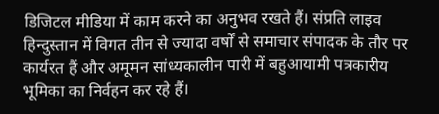डिजिटल मीडिया में काम करने का अनुभव रखते हैं। संप्रति लाइव हिन्दुस्तान में विगत तीन से ज्यादा वर्षों से समाचार संपादक के तौर पर कार्यरत हैं और अमूमन सांध्यकालीन पारी में बहुआयामी पत्रकारीय भूमिका का निर्वहन कर रहे हैं।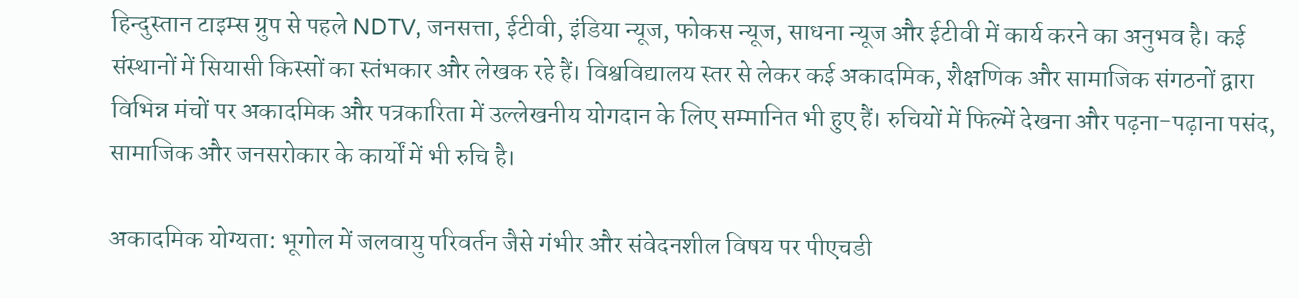हिन्दुस्तान टाइम्स ग्रुप से पहले NDTV, जनसत्ता, ईटीवी, इंडिया न्यूज, फोकस न्यूज, साधना न्यूज और ईटीवी में कार्य करने का अनुभव है। कई संस्थानों में सियासी किस्सों का स्तंभकार और लेखक रहे हैं। विश्वविद्यालय स्तर से लेकर कई अकादमिक, शैक्षणिक और सामाजिक संगठनों द्वारा विभिन्न मंचों पर अकादमिक और पत्रकारिता में उल्लेखनीय योगदान के लिए सम्मानित भी हुए हैं। रुचियों में फिल्में देखना और पढ़ना-पढ़ाना पसंद, सामाजिक और जनसरोकार के कार्यों में भी रुचि है।

अकादमिक योग्यता: भूगोल में जलवायु परिवर्तन जैसे गंभीर और संवेदनशील विषय पर पीएचडी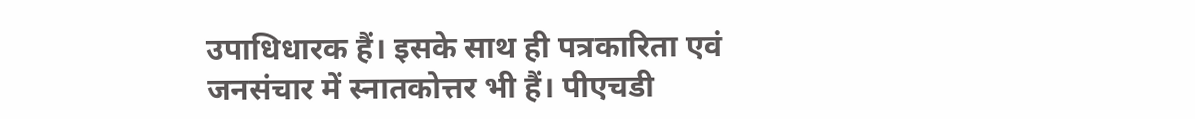उपाधिधारक हैं। इसके साथ ही पत्रकारिता एवं जनसंचार में स्नातकोत्तर भी हैं। पीएचडी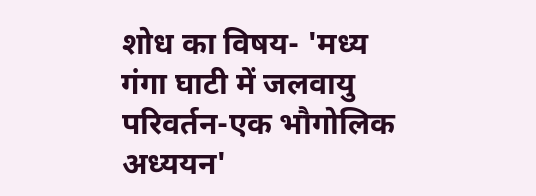शोध का विषय- 'मध्य गंगा घाटी में जलवायु परिवर्तन-एक भौगोलिक अध्ययन'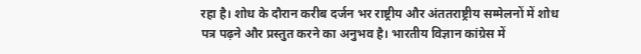रहा है। शोध के दौरान करीब दर्जन भर राष्ट्रीय और अंततराष्ट्रीय सम्मेलनों में शोध पत्र पढ़ने और प्रस्तुत करने का अनुभव है। भारतीय विज्ञान कांग्रेस में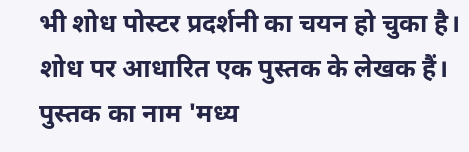भी शोध पोस्टर प्रदर्शनी का चयन हो चुका है। शोध पर आधारित एक पुस्तक के लेखक हैं। पुस्तक का नाम 'मध्य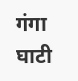गंगा घाटी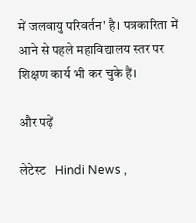में जलवायु परिवर्तन' है। पत्रकारिता में आने से पहले महाविद्यालय स्तर पर शिक्षण कार्य भी कर चुके हैं।

और पढ़ें

लेटेस्ट   Hindi News ,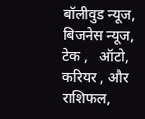बॉलीवुड न्यूज,   बिजनेस न्यूज,   टेक ,   ऑटो,   करियर , और   राशिफल,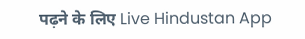पढ़ने के लिए Live Hindustan App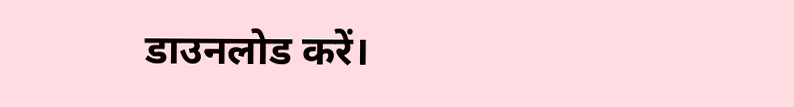डाउनलोड करें।